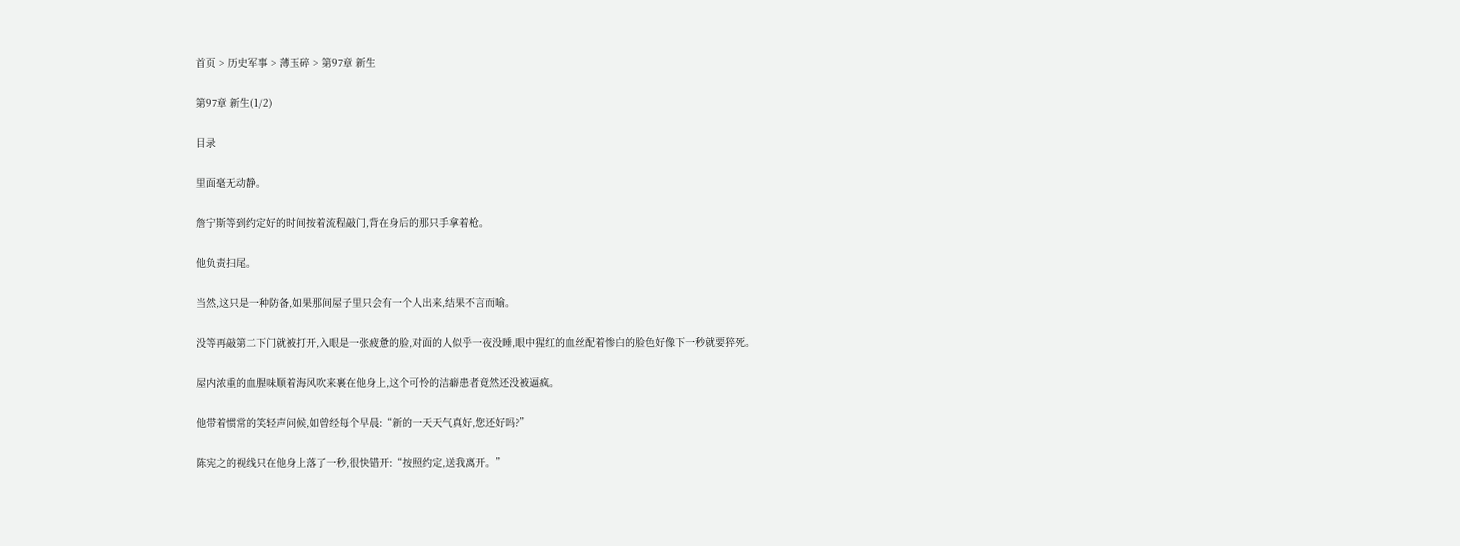首页 > 历史军事 > 薄玉碎 > 第97章 新生

第97章 新生(1/2)

目录

里面毫无动静。

詹宁斯等到约定好的时间按着流程敲门,背在身后的那只手拿着枪。

他负责扫尾。

当然,这只是一种防备,如果那间屋子里只会有一个人出来,结果不言而喻。

没等再敲第二下门就被打开,入眼是一张疲惫的脸,对面的人似乎一夜没睡,眼中猩红的血丝配着惨白的脸色好像下一秒就要猝死。

屋内浓重的血腥味顺着海风吹来裹在他身上,这个可怜的洁癖患者竟然还没被逼疯。

他带着惯常的笑轻声问候,如曾经每个早晨:“新的一天天气真好,您还好吗?”

陈宪之的视线只在他身上落了一秒,很快错开:“按照约定,送我离开。”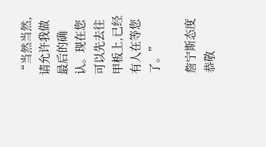“当然当然,请允许我做最后的确认。现在您可以先去往甲板上,已经有人在等您了。”

詹宁斯态度恭敬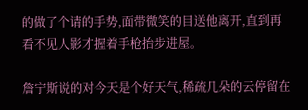的做了个请的手势,面带微笑的目送他离开,直到再看不见人影才握着手枪抬步进屋。

詹宁斯说的对今天是个好天气,稀疏几朵的云停留在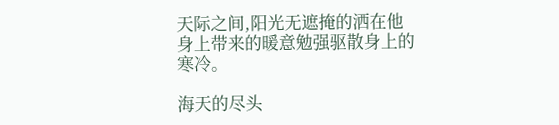天际之间,阳光无遮掩的洒在他身上带来的暖意勉强驱散身上的寒冷。

海天的尽头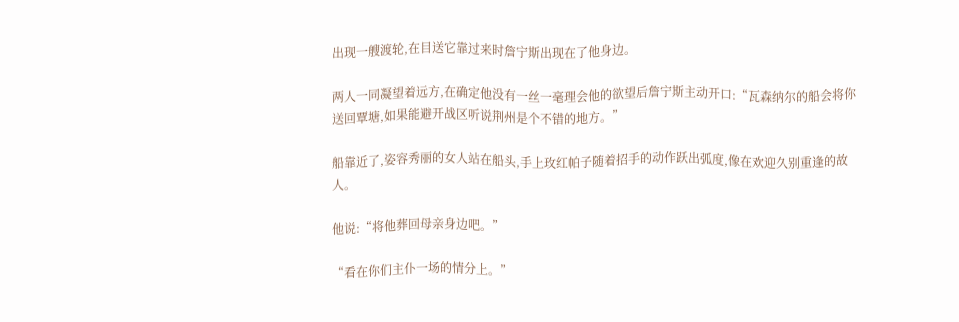出现一艘渡轮,在目送它靠过来时詹宁斯出现在了他身边。

两人一同凝望着远方,在确定他没有一丝一毫理会他的欲望后詹宁斯主动开口:“瓦森纳尔的船会将你送回覃塘,如果能避开战区听说荆州是个不错的地方。”

船靠近了,姿容秀丽的女人站在船头,手上玫红帕子随着招手的动作跃出弧度,像在欢迎久别重逢的故人。

他说:“将他葬回母亲身边吧。”

“看在你们主仆一场的情分上。”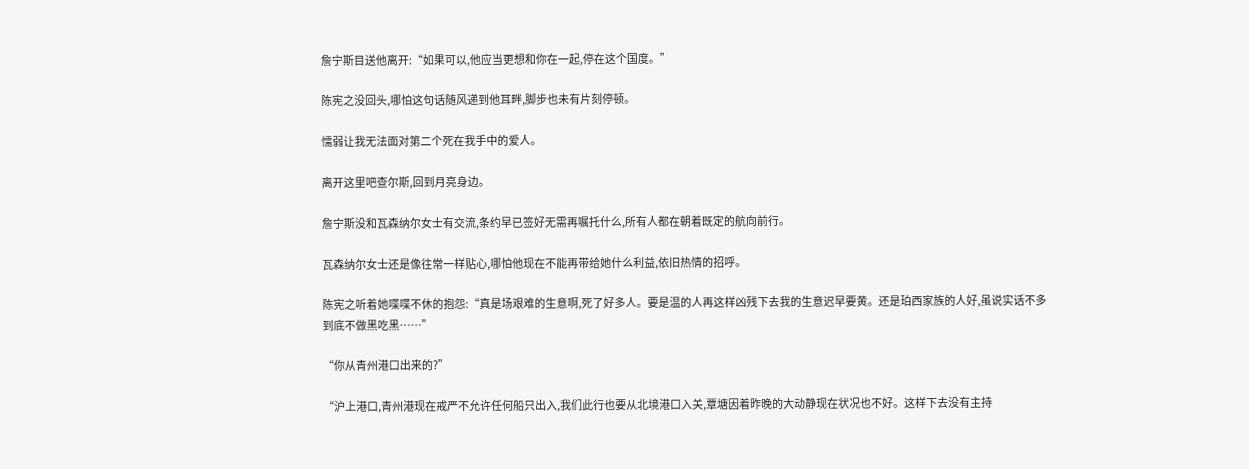詹宁斯目送他离开:“如果可以,他应当更想和你在一起,停在这个国度。”

陈宪之没回头,哪怕这句话随风递到他耳畔,脚步也未有片刻停顿。

懦弱让我无法面对第二个死在我手中的爱人。

离开这里吧查尔斯,回到月亮身边。

詹宁斯没和瓦森纳尔女士有交流,条约早已签好无需再嘱托什么,所有人都在朝着既定的航向前行。

瓦森纳尔女士还是像往常一样贴心,哪怕他现在不能再带给她什么利益,依旧热情的招呼。

陈宪之听着她喋喋不休的抱怨:“真是场艰难的生意啊,死了好多人。要是温的人再这样凶残下去我的生意迟早要黄。还是珀西家族的人好,虽说实话不多到底不做黑吃黑……”

“你从青州港口出来的?”

“沪上港口,青州港现在戒严不允许任何船只出入,我们此行也要从北境港口入关,覃塘因着昨晚的大动静现在状况也不好。这样下去没有主持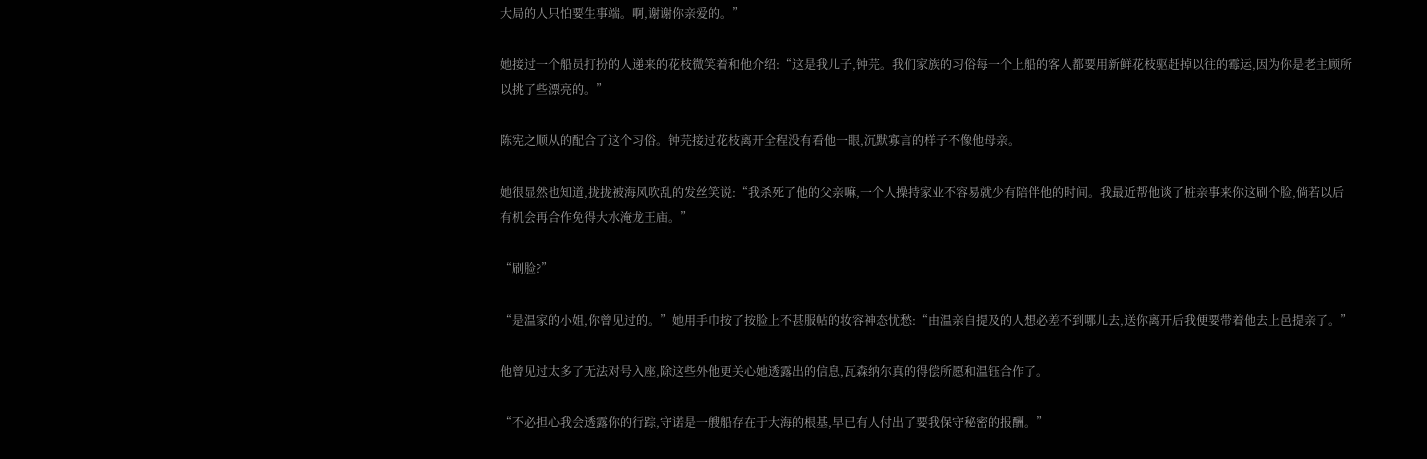大局的人只怕要生事端。啊,谢谢你亲爱的。”

她接过一个船员打扮的人递来的花枝微笑着和他介绍:“这是我儿子,钟芫。我们家族的习俗每一个上船的客人都要用新鲜花枝驱赶掉以往的霉运,因为你是老主顾所以挑了些漂亮的。”

陈宪之顺从的配合了这个习俗。钟芫接过花枝离开全程没有看他一眼,沉默寡言的样子不像他母亲。

她很显然也知道,拢拢被海风吹乱的发丝笑说:“我杀死了他的父亲嘛,一个人操持家业不容易就少有陪伴他的时间。我最近帮他谈了桩亲事来你这刷个脸,倘若以后有机会再合作免得大水淹龙王庙。”

“刷脸?”

“是温家的小姐,你曾见过的。”她用手巾按了按脸上不甚服帖的妆容神态忧愁:“由温亲自提及的人想必差不到哪儿去,送你离开后我便要带着他去上邑提亲了。”

他曾见过太多了无法对号入座,除这些外他更关心她透露出的信息,瓦森纳尔真的得偿所愿和温钰合作了。

“不必担心我会透露你的行踪,守诺是一艘船存在于大海的根基,早已有人付出了要我保守秘密的报酬。”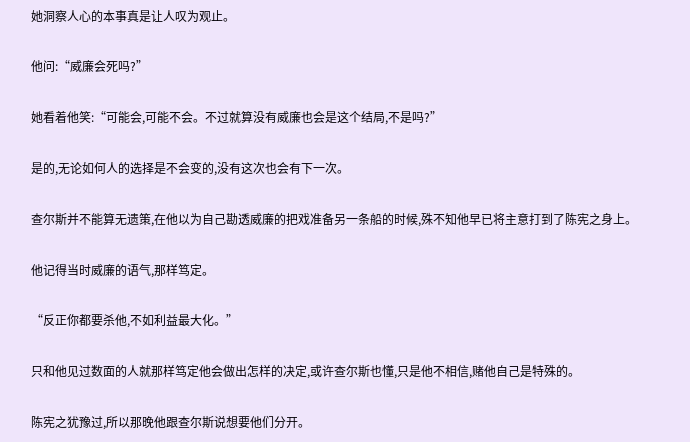她洞察人心的本事真是让人叹为观止。

他问:“威廉会死吗?”

她看着他笑:“可能会,可能不会。不过就算没有威廉也会是这个结局,不是吗?”

是的,无论如何人的选择是不会变的,没有这次也会有下一次。

查尔斯并不能算无遗策,在他以为自己勘透威廉的把戏准备另一条船的时候,殊不知他早已将主意打到了陈宪之身上。

他记得当时威廉的语气,那样笃定。

“反正你都要杀他,不如利益最大化。”

只和他见过数面的人就那样笃定他会做出怎样的决定,或许查尔斯也懂,只是他不相信,赌他自己是特殊的。

陈宪之犹豫过,所以那晚他跟查尔斯说想要他们分开。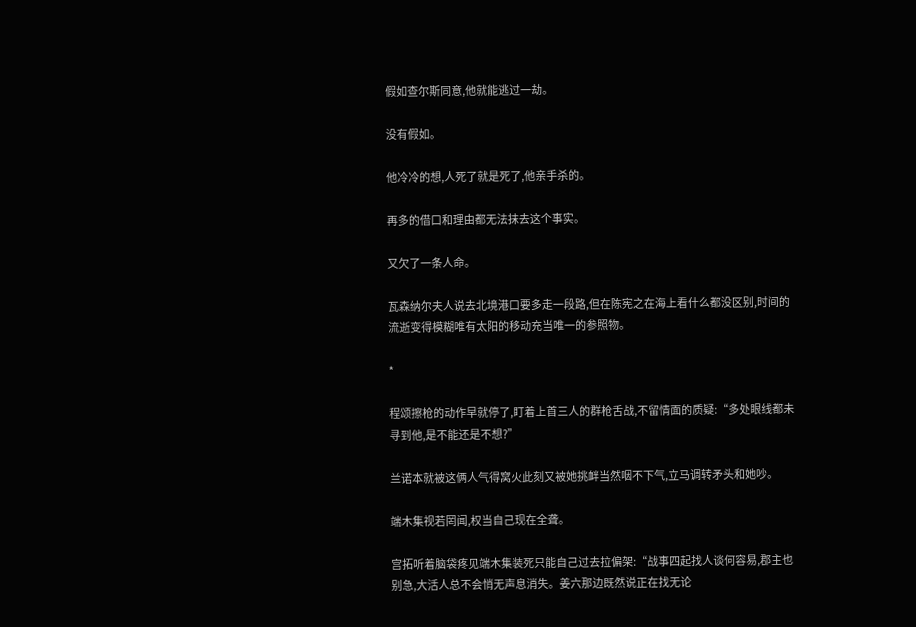假如查尔斯同意,他就能逃过一劫。

没有假如。

他冷冷的想,人死了就是死了,他亲手杀的。

再多的借口和理由都无法抹去这个事实。

又欠了一条人命。

瓦森纳尔夫人说去北境港口要多走一段路,但在陈宪之在海上看什么都没区别,时间的流逝变得模糊唯有太阳的移动充当唯一的参照物。

*

程颂擦枪的动作早就停了,盯着上首三人的群枪舌战,不留情面的质疑:“多处眼线都未寻到他,是不能还是不想?”

兰诺本就被这俩人气得窝火此刻又被她挑衅当然咽不下气,立马调转矛头和她吵。

端木集视若罔闻,权当自己现在全聋。

宫拓听着脑袋疼见端木集装死只能自己过去拉偏架:“战事四起找人谈何容易,郡主也别急,大活人总不会悄无声息消失。姜六那边既然说正在找无论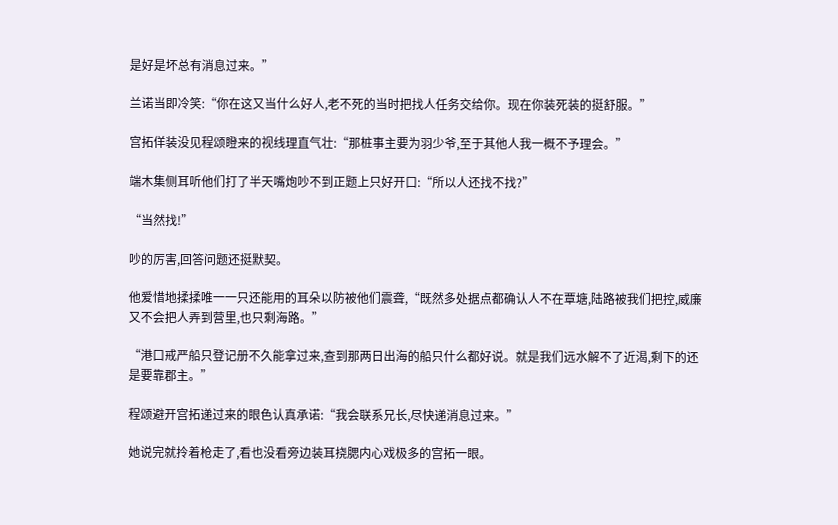是好是坏总有消息过来。”

兰诺当即冷笑:“你在这又当什么好人,老不死的当时把找人任务交给你。现在你装死装的挺舒服。”

宫拓佯装没见程颂瞪来的视线理直气壮:“那桩事主要为羽少爷,至于其他人我一概不予理会。”

端木集侧耳听他们打了半天嘴炮吵不到正题上只好开口:“所以人还找不找?”

“当然找!”

吵的厉害,回答问题还挺默契。

他爱惜地揉揉唯一一只还能用的耳朵以防被他们震聋,“既然多处据点都确认人不在覃塘,陆路被我们把控,威廉又不会把人弄到营里,也只剩海路。”

“港口戒严船只登记册不久能拿过来,查到那两日出海的船只什么都好说。就是我们远水解不了近渴,剩下的还是要靠郡主。”

程颂避开宫拓递过来的眼色认真承诺:“我会联系兄长,尽快递消息过来。”

她说完就拎着枪走了,看也没看旁边装耳挠腮内心戏极多的宫拓一眼。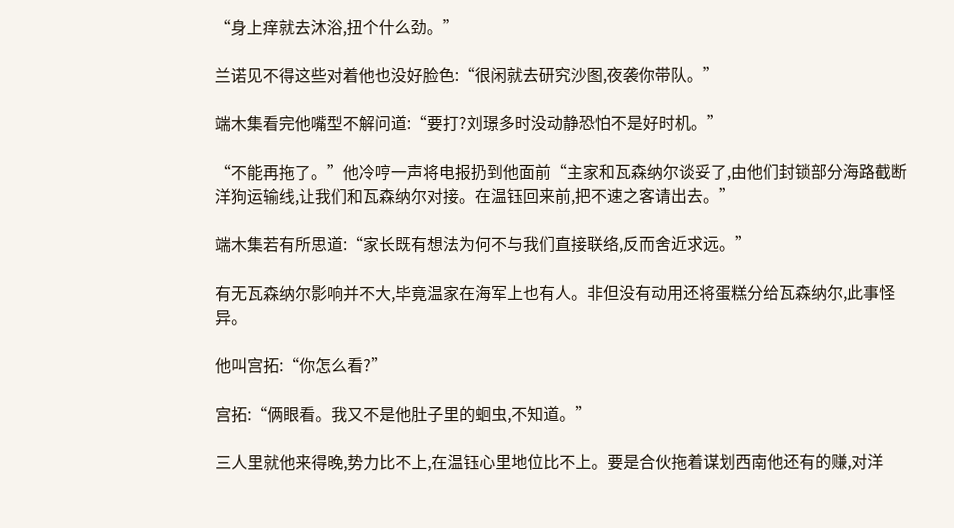“身上痒就去沐浴,扭个什么劲。”

兰诺见不得这些对着他也没好脸色:“很闲就去研究沙图,夜袭你带队。”

端木集看完他嘴型不解问道:“要打?刘璟多时没动静恐怕不是好时机。”

“不能再拖了。”他冷哼一声将电报扔到他面前“主家和瓦森纳尔谈妥了,由他们封锁部分海路截断洋狗运输线,让我们和瓦森纳尔对接。在温钰回来前,把不速之客请出去。”

端木集若有所思道:“家长既有想法为何不与我们直接联络,反而舍近求远。”

有无瓦森纳尔影响并不大,毕竟温家在海军上也有人。非但没有动用还将蛋糕分给瓦森纳尔,此事怪异。

他叫宫拓:“你怎么看?”

宫拓:“俩眼看。我又不是他肚子里的蛔虫,不知道。”

三人里就他来得晚,势力比不上,在温钰心里地位比不上。要是合伙拖着谋划西南他还有的赚,对洋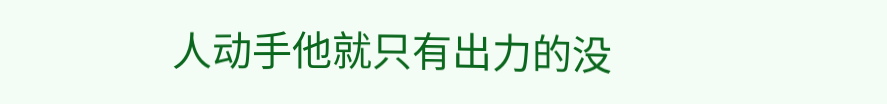人动手他就只有出力的没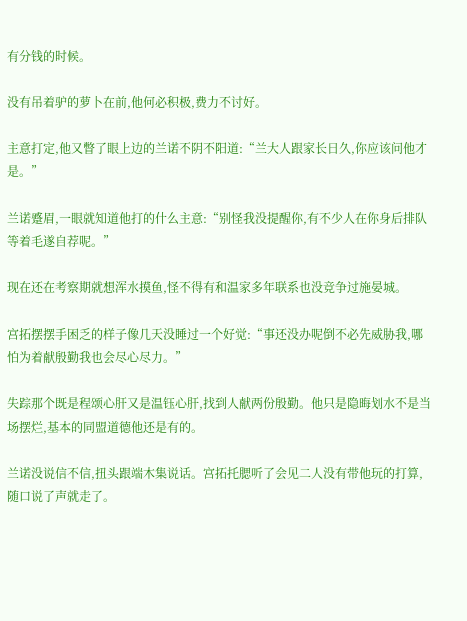有分钱的时候。

没有吊着驴的萝卜在前,他何必积极,费力不讨好。

主意打定,他又瞥了眼上边的兰诺不阴不阳道:“兰大人跟家长日久,你应该问他才是。”

兰诺蹙眉,一眼就知道他打的什么主意:“别怪我没提醒你,有不少人在你身后排队等着毛遂自荐呢。”

现在还在考察期就想浑水摸鱼,怪不得有和温家多年联系也没竞争过施晏城。

宫拓摆摆手困乏的样子像几天没睡过一个好觉:“事还没办呢倒不必先威胁我,哪怕为着献殷勤我也会尽心尽力。”

失踪那个既是程颂心肝又是温钰心肝,找到人献两份殷勤。他只是隐晦划水不是当场摆烂,基本的同盟道德他还是有的。

兰诺没说信不信,扭头跟端木集说话。宫拓托腮听了会见二人没有带他玩的打算,随口说了声就走了。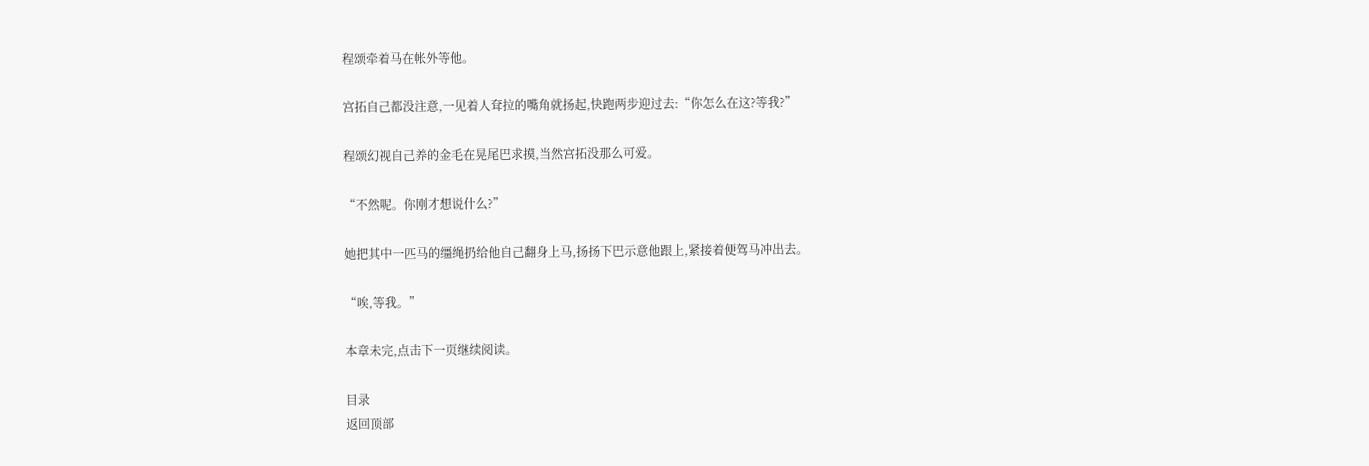程颂牵着马在帐外等他。

宫拓自己都没注意,一见着人耷拉的嘴角就扬起,快跑两步迎过去:“你怎么在这?等我?”

程颂幻视自己养的金毛在晃尾巴求摸,当然宫拓没那么可爱。

“不然呢。你刚才想说什么?”

她把其中一匹马的缰绳扔给他自己翻身上马,扬扬下巴示意他跟上,紧接着便驾马冲出去。

“唉,等我。”

本章未完,点击下一页继续阅读。

目录
返回顶部